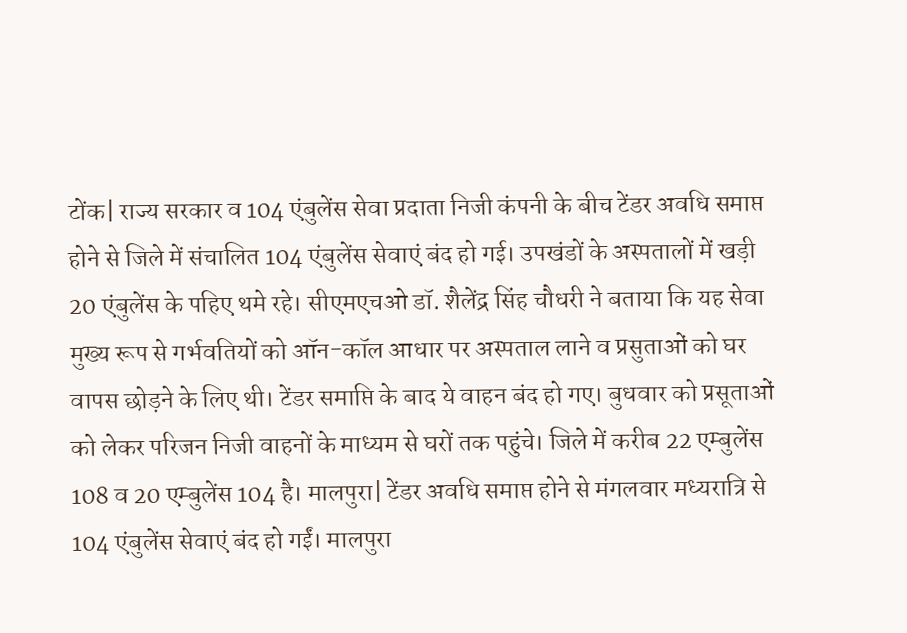टोंक| राज्य सरकार व 104 एंबुलेंस सेवा प्रदाता निजी कंपनी के बीच टेंडर अवधि समाप्त होने से जिले में संचालित 104 एंबुलेंस सेवाएं बंद हो गई। उपखंडों के अस्पतालों में खड़ी 20 एंबुलेंस के पहिए थमे रहे। सीएमएचओ डॉ. शैलेंद्र सिंह चौधरी ने बताया कि यह सेवा मुख्य रूप से गर्भवतियों को ऑन-कॉल आधार पर अस्पताल लाने व प्रसुताओं को घर वापस छोड़ने के लिए थी। टेंडर समाप्ति के बाद ये वाहन बंद हो गए। बुधवार को प्रसूताओं को लेकर परिजन निजी वाहनों के माध्यम से घरों तक पहुंचे। जिले में करीब 22 एम्बुलेंस 108 व 20 एम्बुलेंस 104 है। मालपुरा| टेंडर अवधि समाप्त होने से मंगलवार मध्यरात्रि से 104 एंबुलेंस सेवाएं बंद हो गईं। मालपुरा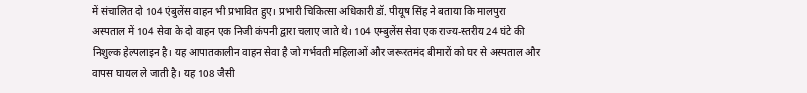में संचालित दो 104 एंबुलेंस वाहन भी प्रभावित हुए। प्रभारी चिकित्सा अधिकारी डॉ. पीयूष सिंह ने बताया कि मालपुरा अस्पताल में 104 सेवा के दो वाहन एक निजी कंपनी द्वारा चलाए जाते थे। 104 एम्बुलेंस सेवा एक राज्य-स्तरीय 24 घंटे की निशुल्क हेल्पलाइन है। यह आपातकालीन वाहन सेवा है जो गर्भवती महिलाओं और जरूरतमंद बीमारों को घर से अस्पताल और वापस घायल ले जाती है। यह 108 जैसी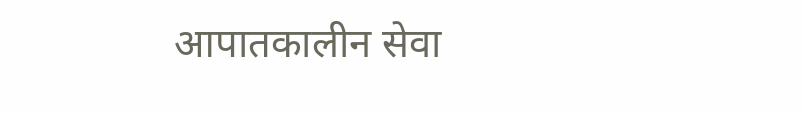आपातकालीन सेवा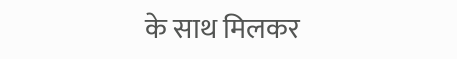के साथ मिलकर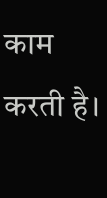काम करती है।